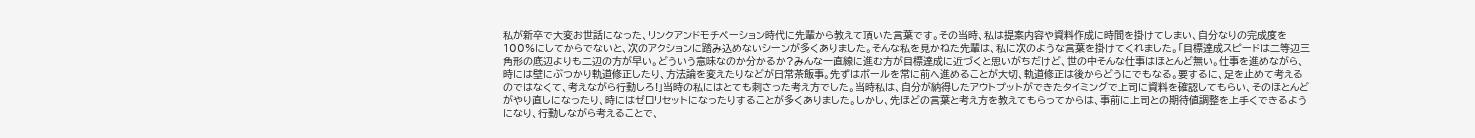私が新卒で大変お世話になった、リンクアンドモチベーション時代に先輩から教えて頂いた言葉です。その当時、私は提案内容や資料作成に時間を掛けてしまい、自分なりの完成度を100%にしてからでないと、次のアクションに踏み込めないシーンが多くありました。そんな私を見かねた先輩は、私に次のような言葉を掛けてくれました。「目標達成スピードは二等辺三角形の底辺よりも二辺の方が早い。どういう意味なのか分かるか?みんな一直線に進む方が目標達成に近づくと思いがちだけど、世の中そんな仕事はほとんど無い。仕事を進めながら、時には壁にぶつかり軌道修正したり、方法論を変えたりなどが日常茶飯事。先ずはボールを常に前へ進めることが大切、軌道修正は後からどうにでもなる。要するに、足を止めて考えるのではなくて、考えながら行動しろ!」当時の私にはとても刺さった考え方でした。当時私は、自分が納得したアウトプットができたタイミングで上司に資料を確認してもらい、そのほとんどがやり直しになったり、時にはゼロリセットになったりすることが多くありました。しかし、先ほどの言葉と考え方を教えてもらってからは、事前に上司との期待値調整を上手くできるようになり、行動しながら考えることで、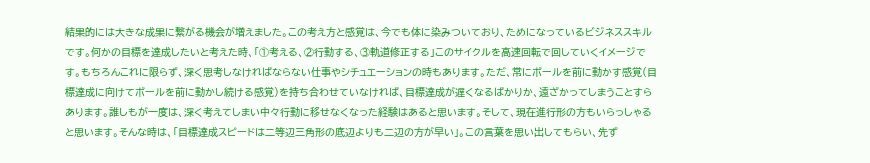結果的には大きな成果に繋がる機会が増えました。この考え方と感覚は、今でも体に染みついており、ためになっているビジネススキルです。何かの目標を達成したいと考えた時、「①考える、②行動する、③軌道修正する」このサイクルを高速回転で回していくイメージです。もちろんこれに限らず、深く思考しなければならない仕事やシチュエーションの時もあります。ただ、常にボールを前に動かす感覚(目標達成に向けてボールを前に動かし続ける感覚)を持ち合わせていなければ、目標達成が遅くなるばかりか、遠ざかってしまうことすらあります。誰しもが一度は、深く考えてしまい中々行動に移せなくなった経験はあると思います。そして、現在進行形の方もいらっしゃると思います。そんな時は、「目標達成スピードは二等辺三角形の底辺よりも二辺の方が早い」。この言葉を思い出してもらい、先ず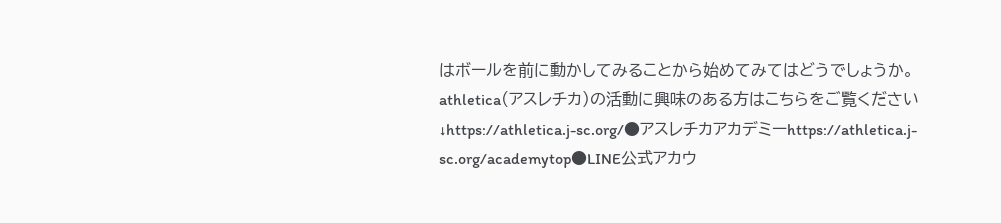はボールを前に動かしてみることから始めてみてはどうでしょうか。athletica(アスレチカ)の活動に興味のある方はこちらをご覧ください↓https://athletica.j-sc.org/●アスレチカアカデミーhttps://athletica.j-sc.org/academytop●LINE公式アカウ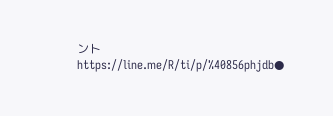ントhttps://line.me/R/ti/p/%40856phjdb●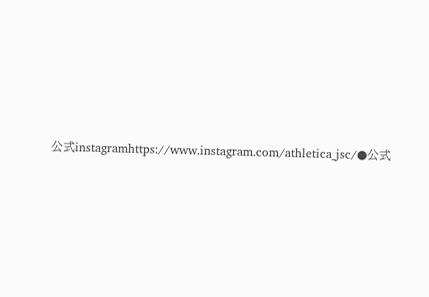公式instagramhttps://www.instagram.com/athletica_jsc/●公式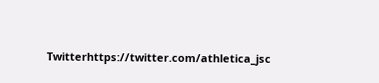Twitterhttps://twitter.com/athletica_jsc